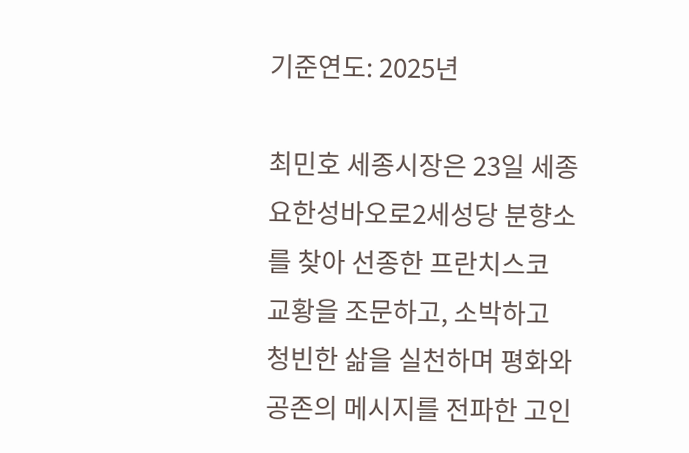기준연도: 2025년

최민호 세종시장은 23일 세종요한성바오로2세성당 분향소를 찾아 선종한 프란치스코 교황을 조문하고, 소박하고 청빈한 삶을 실천하며 평화와 공존의 메시지를 전파한 고인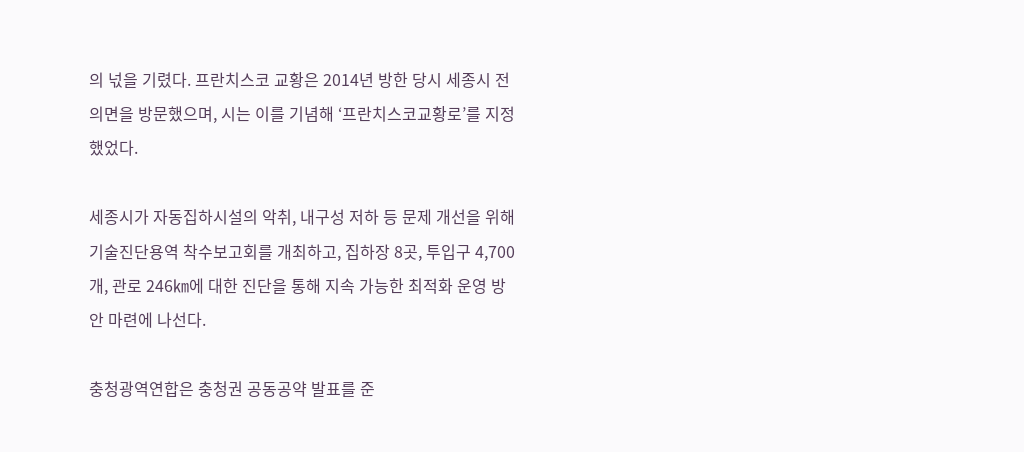의 넋을 기렸다. 프란치스코 교황은 2014년 방한 당시 세종시 전의면을 방문했으며, 시는 이를 기념해 ‘프란치스코교황로’를 지정했었다.

세종시가 자동집하시설의 악취, 내구성 저하 등 문제 개선을 위해 기술진단용역 착수보고회를 개최하고, 집하장 8곳, 투입구 4,700개, 관로 246㎞에 대한 진단을 통해 지속 가능한 최적화 운영 방안 마련에 나선다.

충청광역연합은 충청권 공동공약 발표를 준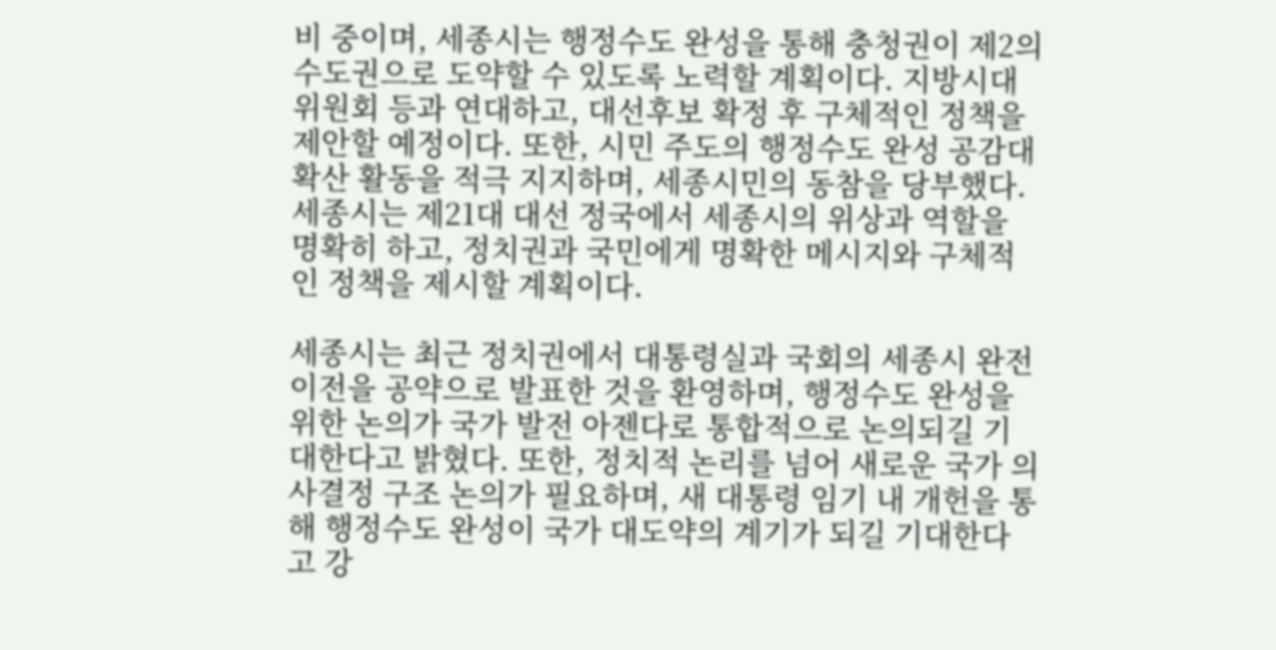비 중이며, 세종시는 행정수도 완성을 통해 충청권이 제2의 수도권으로 도약할 수 있도록 노력할 계획이다. 지방시대위원회 등과 연대하고, 대선후보 확정 후 구체적인 정책을 제안할 예정이다. 또한, 시민 주도의 행정수도 완성 공감대 확산 활동을 적극 지지하며, 세종시민의 동참을 당부했다. 세종시는 제21대 대선 정국에서 세종시의 위상과 역할을 명확히 하고, 정치권과 국민에게 명확한 메시지와 구체적인 정책을 제시할 계획이다.

세종시는 최근 정치권에서 대통령실과 국회의 세종시 완전 이전을 공약으로 발표한 것을 환영하며, 행정수도 완성을 위한 논의가 국가 발전 아젠다로 통합적으로 논의되길 기대한다고 밝혔다. 또한, 정치적 논리를 넘어 새로운 국가 의사결정 구조 논의가 필요하며, 새 대통령 임기 내 개헌을 통해 행정수도 완성이 국가 대도약의 계기가 되길 기대한다고 강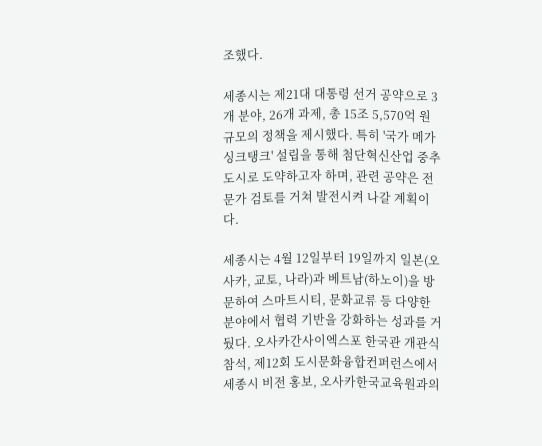조했다.

세종시는 제21대 대통령 선거 공약으로 3개 분야, 26개 과제, 총 15조 5,570억 원 규모의 정책을 제시했다. 특히 '국가 메가 싱크탱크' 설립을 통해 첨단혁신산업 중추도시로 도약하고자 하며, 관련 공약은 전문가 검토를 거쳐 발전시켜 나갈 계획이다.

세종시는 4월 12일부터 19일까지 일본(오사카, 교토, 나라)과 베트남(하노이)을 방문하여 스마트시티, 문화교류 등 다양한 분야에서 협력 기반을 강화하는 성과를 거뒀다. 오사카간사이엑스포 한국관 개관식 참석, 제12회 도시문화융합컨퍼런스에서 세종시 비전 홍보, 오사카한국교육원과의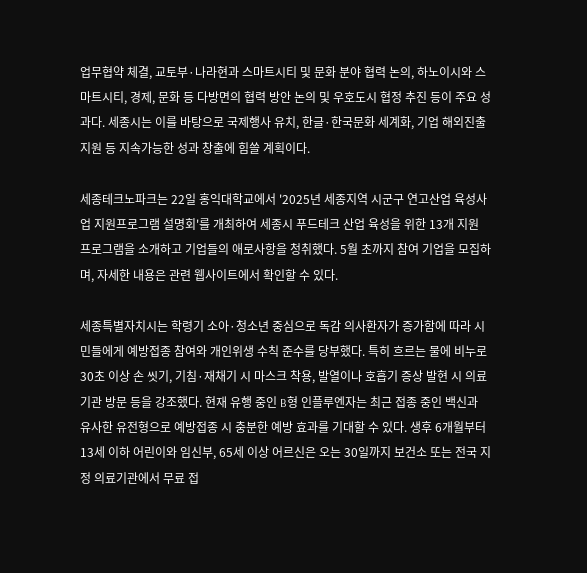업무협약 체결, 교토부·나라현과 스마트시티 및 문화 분야 협력 논의, 하노이시와 스마트시티, 경제, 문화 등 다방면의 협력 방안 논의 및 우호도시 협정 추진 등이 주요 성과다. 세종시는 이를 바탕으로 국제행사 유치, 한글·한국문화 세계화, 기업 해외진출 지원 등 지속가능한 성과 창출에 힘쓸 계획이다.

세종테크노파크는 22일 홍익대학교에서 '2025년 세종지역 시군구 연고산업 육성사업 지원프로그램 설명회'를 개최하여 세종시 푸드테크 산업 육성을 위한 13개 지원 프로그램을 소개하고 기업들의 애로사항을 청취했다. 5월 초까지 참여 기업을 모집하며, 자세한 내용은 관련 웹사이트에서 확인할 수 있다.

세종특별자치시는 학령기 소아·청소년 중심으로 독감 의사환자가 증가함에 따라 시민들에게 예방접종 참여와 개인위생 수칙 준수를 당부했다. 특히 흐르는 물에 비누로 30초 이상 손 씻기, 기침·재채기 시 마스크 착용, 발열이나 호흡기 증상 발현 시 의료기관 방문 등을 강조했다. 현재 유행 중인 B형 인플루엔자는 최근 접종 중인 백신과 유사한 유전형으로 예방접종 시 충분한 예방 효과를 기대할 수 있다. 생후 6개월부터 13세 이하 어린이와 임신부, 65세 이상 어르신은 오는 30일까지 보건소 또는 전국 지정 의료기관에서 무료 접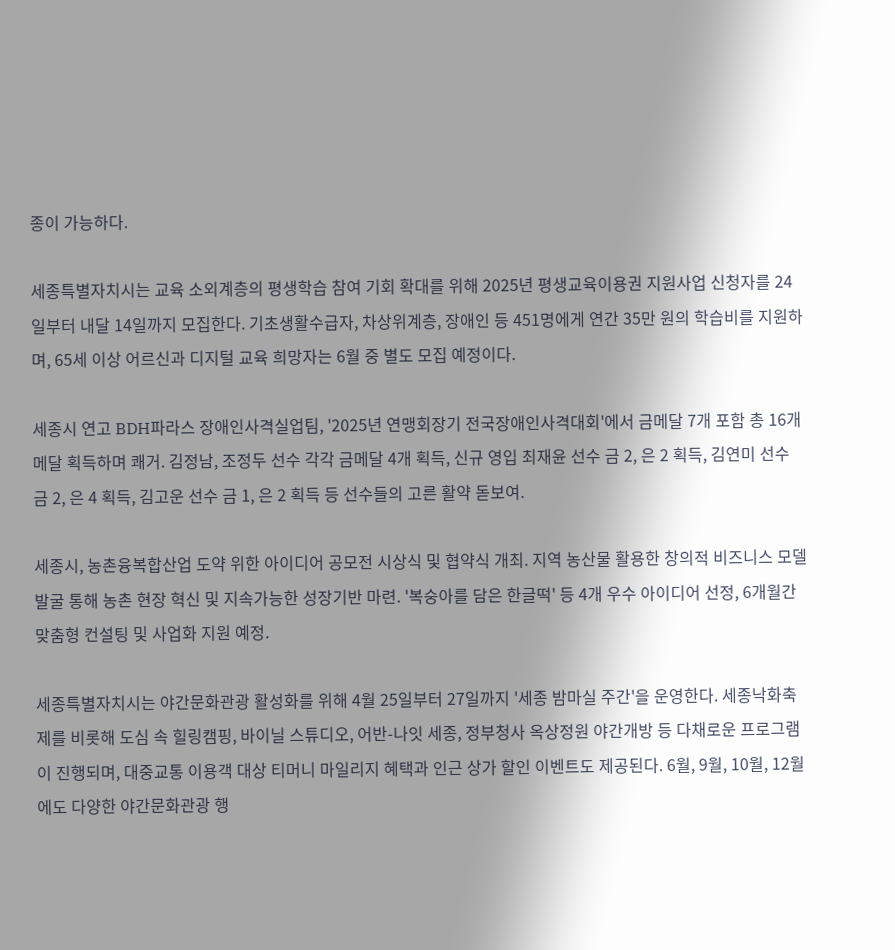종이 가능하다.

세종특별자치시는 교육 소외계층의 평생학습 참여 기회 확대를 위해 2025년 평생교육이용권 지원사업 신청자를 24일부터 내달 14일까지 모집한다. 기초생활수급자, 차상위계층, 장애인 등 451명에게 연간 35만 원의 학습비를 지원하며, 65세 이상 어르신과 디지털 교육 희망자는 6월 중 별도 모집 예정이다.

세종시 연고 BDH파라스 장애인사격실업팀, '2025년 연맹회장기 전국장애인사격대회'에서 금메달 7개 포함 총 16개 메달 획득하며 쾌거. 김정남, 조정두 선수 각각 금메달 4개 획득, 신규 영입 최재윤 선수 금 2, 은 2 획득, 김연미 선수 금 2, 은 4 획득, 김고운 선수 금 1, 은 2 획득 등 선수들의 고른 활약 돋보여.

세종시, 농촌융복합산업 도약 위한 아이디어 공모전 시상식 및 협약식 개최. 지역 농산물 활용한 창의적 비즈니스 모델 발굴 통해 농촌 현장 혁신 및 지속가능한 성장기반 마련. '복숭아를 담은 한글떡' 등 4개 우수 아이디어 선정, 6개월간 맞춤형 컨설팅 및 사업화 지원 예정.

세종특별자치시는 야간문화관광 활성화를 위해 4월 25일부터 27일까지 '세종 밤마실 주간'을 운영한다. 세종낙화축제를 비롯해 도심 속 힐링캠핑, 바이닐 스튜디오, 어반-나잇 세종, 정부청사 옥상정원 야간개방 등 다채로운 프로그램이 진행되며, 대중교통 이용객 대상 티머니 마일리지 혜택과 인근 상가 할인 이벤트도 제공된다. 6월, 9월, 10월, 12월에도 다양한 야간문화관광 행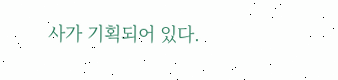사가 기획되어 있다.